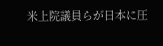米上院議員らが日本に圧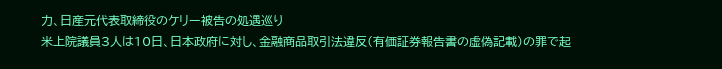力、日産元代表取締役のケリー被告の処遇巡り
米上院議員3人は10日、日本政府に対し、金融商品取引法違反(有価証券報告書の虚偽記載)の罪で起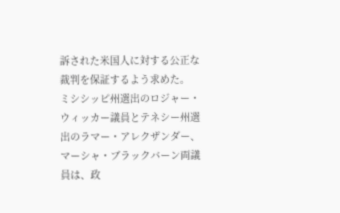訴された米国人に対する公正な裁判を保証するよう求めた。
ミシシッピ州選出のロジャー・ウィッカー議員とテネシー州選出のラマー・アレクザンダー、マーシャ・ブラックバーン両議員は、政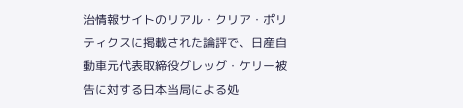治情報サイトのリアル・クリア・ポリティクスに掲載された論評で、日産自動車元代表取締役グレッグ・ケリー被告に対する日本当局による処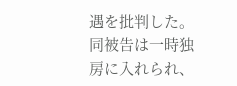遇を批判した。同被告は一時独房に入れられ、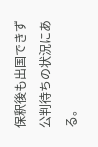保釈後も出国できず公判待ちの状況にある。